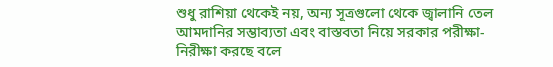শুধু রাশিয়া থেকেই নয়, অন্য সূত্রগুলো থেকে জ্বালানি তেল আমদানির সম্ভাব্যতা এবং বাস্তবতা নিয়ে সরকার পরীক্ষা-নিরীক্ষা করছে বলে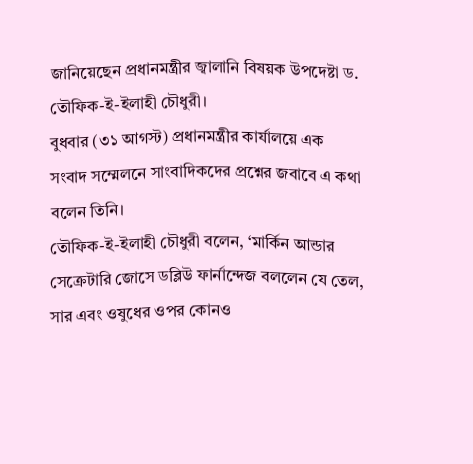জানিয়েছেন প্রধানমন্ত্রীর জ্বালানি বিষয়ক উপদেষ্টা ড. তৌফিক-ই-ইলাহী চৌধুরী।
বুধবার (৩১ আগস্ট) প্রধানমন্ত্রীর কার্যালয়ে এক সংবাদ সম্মেলনে সাংবাদিকদের প্রশ্নের জবাবে এ কথা বলেন তিনি।
তৌফিক-ই-ইলাহী চৌধুরী বলেন, ‘মার্কিন আন্ডার সেক্রেটারি জোসে ডব্লিউ ফার্নান্দেজ বললেন যে তেল, সার এবং ওষুধের ওপর কোনও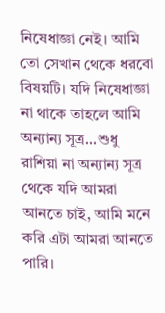নিষেধাজ্ঞা নেই। আমি তো সেখান থেকে ধরবো বিষয়টি। যদি নিষেধাজ্ঞা না থাকে তাহলে আমি অন্যান্য সূত্র...শুধু রাশিয়া না অন্যান্য সূত্র থেকে যদি আমরা আনতে চাই, আমি মনে করি এটা আমরা আনতে পারি।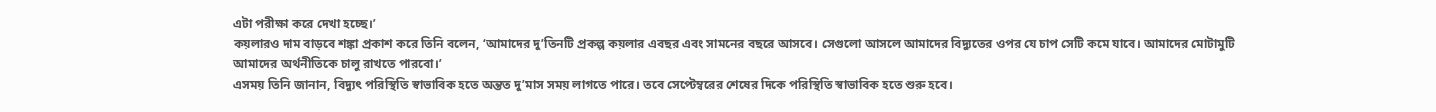এটা পরীক্ষা করে দেখা হচ্ছে।’
কয়লারও দাম বাড়বে শঙ্কা প্রকাশ করে তিনি বলেন, ‘আমাদের দু’তিনটি প্রকল্প কয়লার এবছর এবং সামনের বছরে আসবে। সেগুলো আসলে আমাদের বিদ্যুতের ওপর যে চাপ সেটি কমে যাবে। আমাদের মোটামুটি আমাদের অর্থনীতিকে চালু রাখতে পারবো।’
এসময় তিনি জানান, বিদ্যুৎ পরিস্থিতি স্বাভাবিক হতে অন্তত দু’মাস সময় লাগতে পারে। তবে সেপ্টেম্বরের শেষের দিকে পরিস্থিতি স্বাভাবিক হতে শুরু হবে।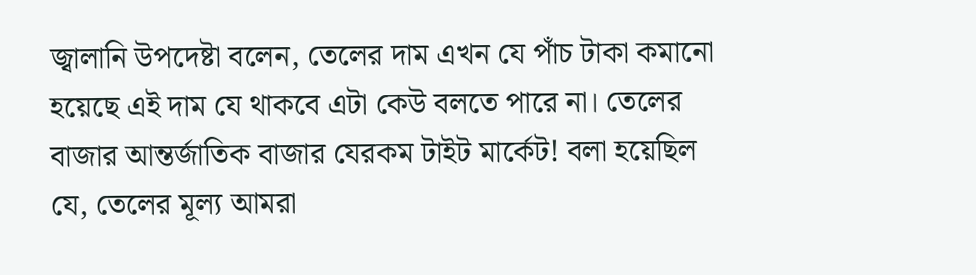জ্বালানি উপদেষ্টা বলেন, তেলের দাম এখন যে পাঁচ টাকা কমানো হয়েছে এই দাম যে থাকবে এটা কেউ বলতে পারে না। তেলের বাজার আন্তর্জাতিক বাজার যেরকম টাইট মার্কেট! বলা হয়েছিল যে, তেলের মূল্য আমরা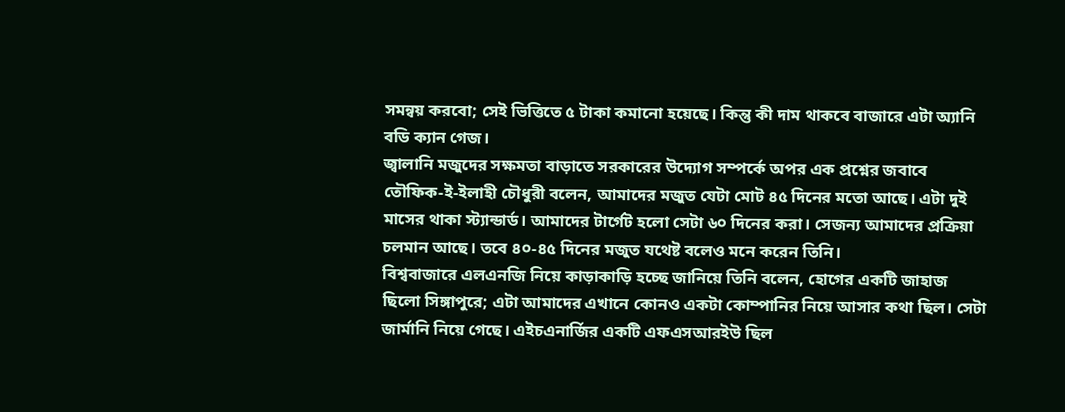সমন্বয় করবো; সেই ভিত্তিতে ৫ টাকা কমানো হয়েছে। কিন্তু কী দাম থাকবে বাজারে এটা অ্যানি বডি ক্যান গেজ।
জ্বালানি মজুদের সক্ষমতা বাড়াতে সরকারের উদ্যোগ সম্পর্কে অপর এক প্রশ্নের জবাবে তৌফিক-ই-ইলাহী চৌধুরী বলেন, আমাদের মজুত যেটা মোট ৪৫ দিনের মতো আছে। এটা দুই মাসের থাকা স্ট্যান্ডার্ড। আমাদের টার্গেট হলো সেটা ৬০ দিনের করা। সেজন্য আমাদের প্রক্রিয়া চলমান আছে। তবে ৪০-৪৫ দিনের মজুত যথেষ্ট বলেও মনে করেন তিনি।
বিশ্ববাজারে এলএনজি নিয়ে কাড়াকাড়ি হচ্ছে জানিয়ে তিনি বলেন, হোগের একটি জাহাজ ছিলো সিঙ্গাপুরে; এটা আমাদের এখানে কোনও একটা কোম্পানির নিয়ে আসার কথা ছিল। সেটা জার্মানি নিয়ে গেছে। এইচএনার্জির একটি এফএসআরইউ ছিল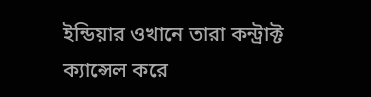ইন্ডিয়ার ওখানে তারা কন্ট্রাক্ট ক্যান্সেল করে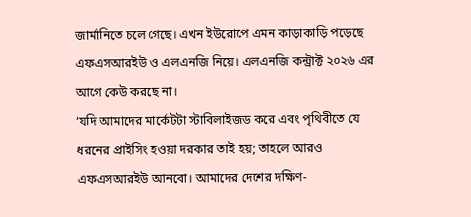জার্মানিতে চলে গেছে। এখন ইউরোপে এমন কাড়াকাড়ি পড়েছে এফএসআরইউ ও এলএনজি নিয়ে। এলএনজি কন্ট্রাক্ট ২০২৬ এর আগে কেউ করছে না।
‘যদি আমাদের মার্কেটটা স্টাবিলাইজড করে এবং পৃথিবীতে যে ধরনের প্রাইসিং হওয়া দরকার তাই হয়; তাহলে আরও এফএসআরইউ আনবো। আমাদের দেশের দক্ষিণ-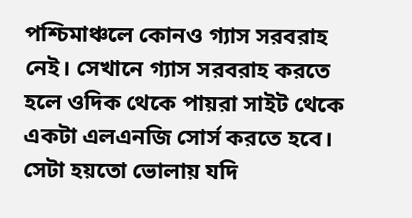পশ্চিমাঞ্চলে কোনও গ্যাস সরবরাহ নেই। সেখানে গ্যাস সরবরাহ করতে হলে ওদিক থেকে পায়রা সাইট থেকে একটা এলএনজি সোর্স করতে হবে। সেটা হয়তো ভোলায় যদি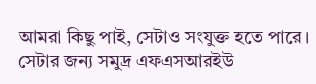আমরা কিছু পাই, সেটাও সংযুক্ত হতে পারে। সেটার জন্য সমুদ্র এফএসআরইউ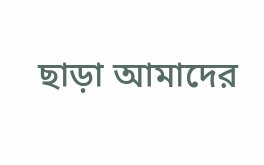ছাড়া আমাদের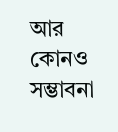আর কোনও সম্ভাবনা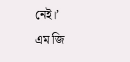নেই।’
এম জি